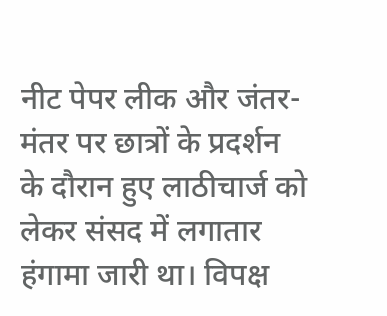नीट पेपर लीक और जंतर-मंतर पर छात्रों के प्रदर्शन के दौरान हुए लाठीचार्ज को लेकर संसद में लगातार हंगामा जारी था। विपक्ष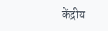केंद्रीय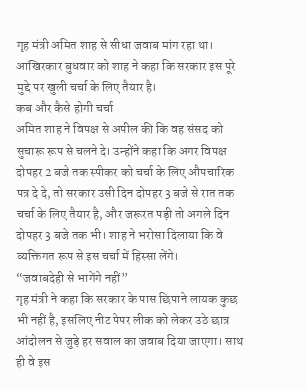गृह मंत्री अमित शाह से सीधा जवाब मांग रहा था। आखिरकार बुधवार को शाह ने कहा कि सरकार इस पूरे मुद्दे पर खुली चर्चा के लिए तैयार है।
कब और कैसे होगी चर्चा
अमित शाह ने विपक्ष से अपील की कि वह संसद को सुचारू रूप से चलने दे। उन्होंने कहा कि अगर विपक्ष दोपहर 2 बजे तक स्पीकर को चर्चा के लिए औपचारिक पत्र दे दे, तो सरकार उसी दिन दोपहर 3 बजे से रात तक चर्चा के लिए तैयार है, और जरूरत पड़ी तो अगले दिन दोपहर 3 बजे तक भी। शाह ने भरोसा दिलाया कि वे व्यक्तिगत रूप से इस चर्चा में हिस्सा लेंगे।
“जवाबदेही से भागेंगे नहीं”
गृह मंत्री ने कहा कि सरकार के पास छिपाने लायक कुछ भी नहीं है, इसलिए नीट पेपर लीक को लेकर उठे छात्र आंदोलन से जुड़े हर सवाल का जवाब दिया जाएगा। साथ ही वे इस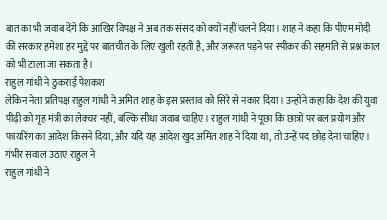बात का भी जवाब देंगे कि आखिर विपक्ष ने अब तक संसद को क्यों नहीं चलने दिया। शाह ने कहा कि पीएम मोदी की सरकार हमेशा हर मुद्दे पर बातचीत के लिए खुली रहती है, और जरूरत पड़ने पर स्पीकर की सहमति से प्रश्न काल को भी टाला जा सकता है।
राहुल गांधी ने ठुकराई पेशकश
लेकिन नेता प्रतिपक्ष राहुल गांधी ने अमित शाह के इस प्रस्ताव को सिरे से नकार दिया। उन्होंने कहा कि देश की युवा पीढ़ी को गृह मंत्री का लेक्चर नहीं, बल्कि सीधा जवाब चाहिए। राहुल गांधी ने पूछा कि छात्रों पर बल प्रयोग और फायरिंग का आदेश किसने दिया, और यदि यह आदेश खुद अमित शाह ने दिया था, तो उन्हें पद छोड़ देना चाहिए।
गंभीर सवाल उठाए राहुल ने
राहुल गांधी ने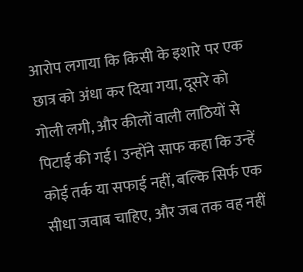आरोप लगाया कि किसी के इशारे पर एक छात्र को अंधा कर दिया गया, दूसरे को गोली लगी, और कीलों वाली लाठियों से पिटाई की गई। उन्होंने साफ कहा कि उन्हें कोई तर्क या सफाई नहीं, बल्कि सिर्फ एक सीधा जवाब चाहिए, और जब तक वह नहीं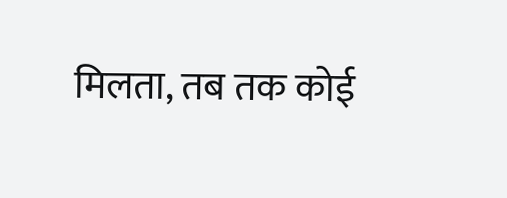मिलता, तब तक कोई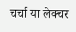चर्चा या लेक्चर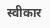स्वीकार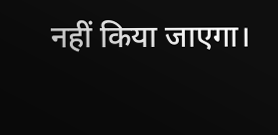नहीं किया जाएगा।